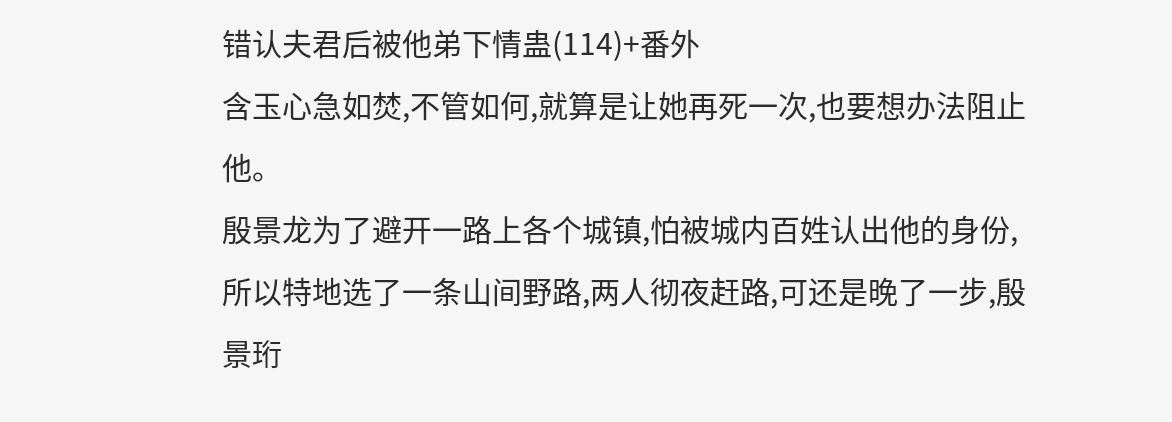错认夫君后被他弟下情蛊(114)+番外
含玉心急如焚,不管如何,就算是让她再死一次,也要想办法阻止他。
殷景龙为了避开一路上各个城镇,怕被城内百姓认出他的身份,所以特地选了一条山间野路,两人彻夜赶路,可还是晚了一步,殷景珩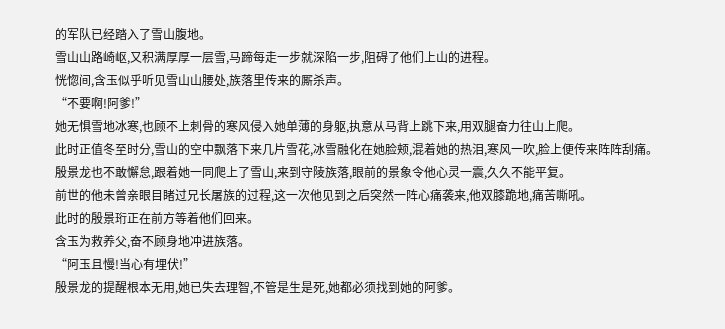的军队已经踏入了雪山腹地。
雪山山路崎岖,又积满厚厚一层雪,马蹄每走一步就深陷一步,阻碍了他们上山的进程。
恍惚间,含玉似乎听见雪山山腰处,族落里传来的厮杀声。
“不要啊!阿爹!”
她无惧雪地冰寒,也顾不上刺骨的寒风侵入她单薄的身躯,执意从马背上跳下来,用双腿奋力往山上爬。
此时正值冬至时分,雪山的空中飘落下来几片雪花,冰雪融化在她脸颊,混着她的热泪,寒风一吹,脸上便传来阵阵刮痛。
殷景龙也不敢懈怠,跟着她一同爬上了雪山,来到守陵族落,眼前的景象令他心灵一震,久久不能平复。
前世的他未曾亲眼目睹过兄长屠族的过程,这一次他见到之后突然一阵心痛袭来,他双膝跪地,痛苦嘶吼。
此时的殷景珩正在前方等着他们回来。
含玉为救养父,奋不顾身地冲进族落。
“阿玉且慢!当心有埋伏!”
殷景龙的提醒根本无用,她已失去理智,不管是生是死,她都必须找到她的阿爹。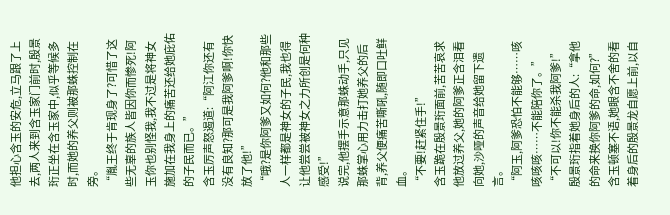他担心含玉的安危,立马跟了上去,两人来到含玉家门前时,殷景珩正坐在含玉家中,似乎等候多时,而她的养父则被那蛛控制在旁。
“胤王终于肯现身了?可惜了这些无辜的族人皆因你而惨死!阿玉你也别怪我,我不过是将神女施加在我身上的痛苦还给她庇佑的子民而已。”
含玉厉声怒遏道:“阿江你还有没有良知?那可是我阿爹啊!你快放了他!”
“哦?是你阿爹又如何?他和那些人一样都是神女的子民,我也得让他尝尝被神女之力所创是何种感受!”
说完,他摆手示意那蛛动手,只见那蛛掌心用力击打她养父的后背,养父便痛苦嘶吼,随即口吐鲜血。
“不要!赶紧住手!”
含玉跪在殷景珩面前,苦苦哀求他放过养父,她的阿爹正含泪看向她,沙哑的声音给她留下遗言。
“阿玉,阿爹恐怕不能够……咳咳咳咳……不能陪你了。”
“不可以!你不能杀我阿爹!”
殷景珩指着她身后的人:“拿他的命来换你阿爹的命,如何?”
含玉顿塞不语,她眼含不舍的看着身后的殷景龙自愿上前,以自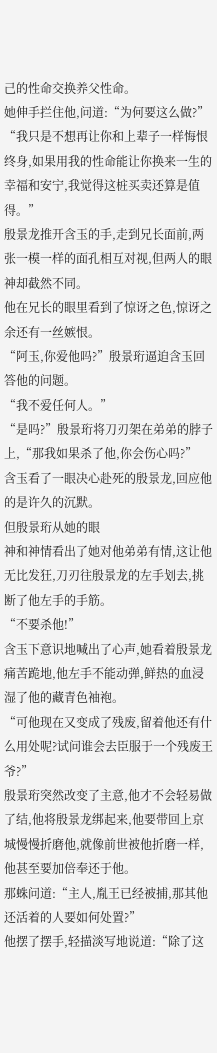己的性命交换养父性命。
她伸手拦住他,问道:“为何要这么做?”
“我只是不想再让你和上辈子一样悔恨终身,如果用我的性命能让你换来一生的幸福和安宁,我觉得这桩买卖还算是值得。”
殷景龙推开含玉的手,走到兄长面前,两张一模一样的面孔相互对视,但两人的眼神却截然不同。
他在兄长的眼里看到了惊讶之色,惊讶之余还有一丝嫉恨。
“阿玉,你爱他吗?”殷景珩逼迫含玉回答他的问题。
“我不爱任何人。”
“是吗?”殷景珩将刀刃架在弟弟的脖子上,“那我如果杀了他,你会伤心吗?”
含玉看了一眼决心赴死的殷景龙,回应他的是许久的沉默。
但殷景珩从她的眼
神和神情看出了她对他弟弟有情,这让他无比发狂,刀刃往殷景龙的左手划去,挑断了他左手的手筋。
“不要杀他!”
含玉下意识地喊出了心声,她看着殷景龙痛苦跪地,他左手不能动弹,鲜热的血浸湿了他的藏青色袖袍。
“可他现在又变成了残废,留着他还有什么用处呢?试问谁会去臣服于一个残废王爷?”
殷景珩突然改变了主意,他才不会轻易做了结,他将殷景龙绑起来,他要带回上京城慢慢折磨他,就像前世被他折磨一样,他甚至要加倍奉还于他。
那蛛问道:“主人,胤王已经被捕,那其他还活着的人要如何处置?”
他摆了摆手,轻描淡写地说道:“除了这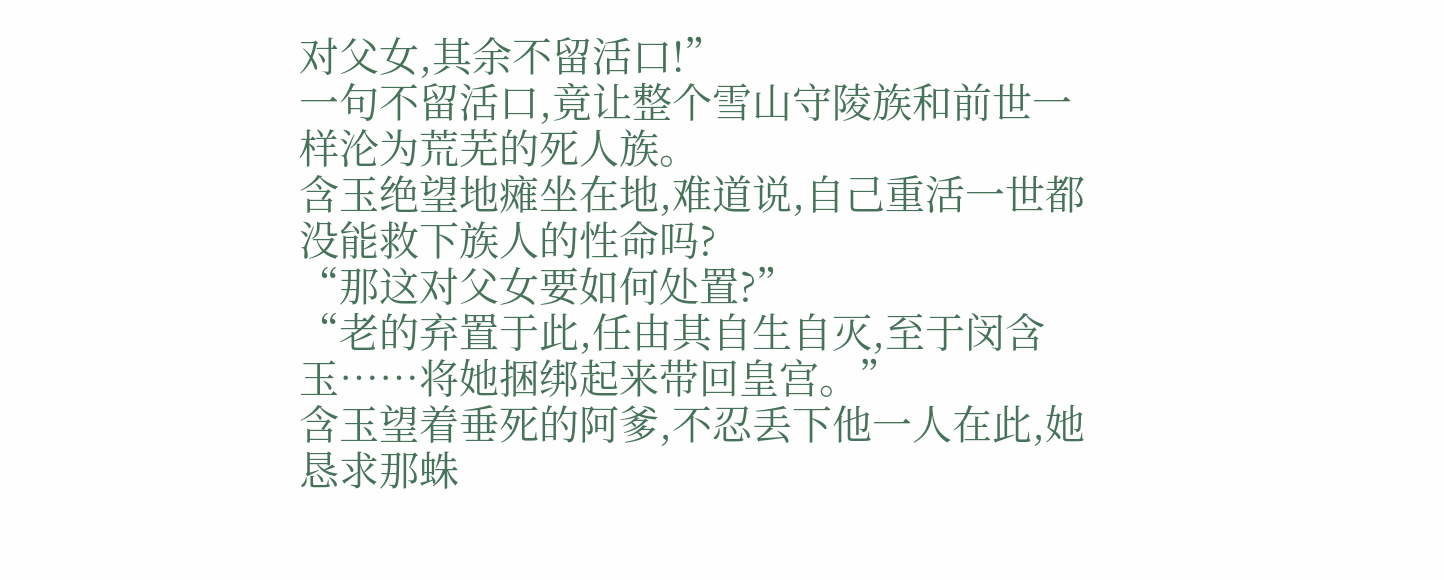对父女,其余不留活口!”
一句不留活口,竟让整个雪山守陵族和前世一样沦为荒芜的死人族。
含玉绝望地瘫坐在地,难道说,自己重活一世都没能救下族人的性命吗?
“那这对父女要如何处置?”
“老的弃置于此,任由其自生自灭,至于闵含玉……将她捆绑起来带回皇宫。”
含玉望着垂死的阿爹,不忍丢下他一人在此,她恳求那蛛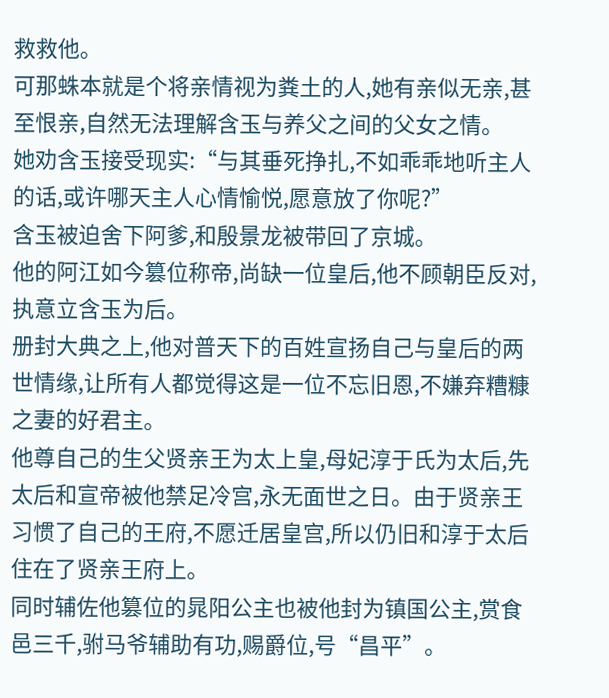救救他。
可那蛛本就是个将亲情视为粪土的人,她有亲似无亲,甚至恨亲,自然无法理解含玉与养父之间的父女之情。
她劝含玉接受现实:“与其垂死挣扎,不如乖乖地听主人的话,或许哪天主人心情愉悦,愿意放了你呢?”
含玉被迫舍下阿爹,和殷景龙被带回了京城。
他的阿江如今篡位称帝,尚缺一位皇后,他不顾朝臣反对,执意立含玉为后。
册封大典之上,他对普天下的百姓宣扬自己与皇后的两世情缘,让所有人都觉得这是一位不忘旧恩,不嫌弃糟糠之妻的好君主。
他尊自己的生父贤亲王为太上皇,母妃淳于氏为太后,先太后和宣帝被他禁足冷宫,永无面世之日。由于贤亲王习惯了自己的王府,不愿迁居皇宫,所以仍旧和淳于太后住在了贤亲王府上。
同时辅佐他篡位的晁阳公主也被他封为镇国公主,赏食邑三千,驸马爷辅助有功,赐爵位,号“昌平”。